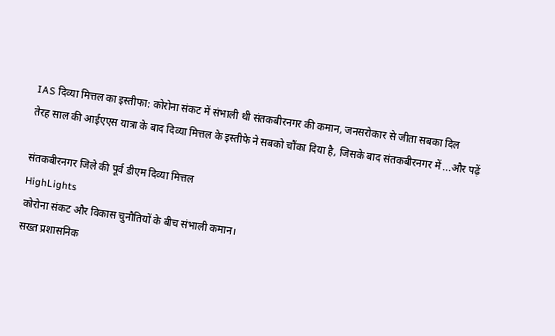IAS दिव्या मित्तल का इस्तीफा: कोरोना संकट में संभाली थी संतकबीरनगर की कमान, जनसरोकार से जीता सबका दिल
तेरह साल की आईएएस यात्रा के बाद दिव्या मित्तल के इस्तीफे ने सबको चौंका दिया है, जिसके बाद संतकबीरनगर में ...और पढ़ें

संतकबीरनगर जिले की पूर्व डीएम दिव्या मित्तल
HighLights
कोरोना संकट और विकास चुनौतियों के बीच संभाली कमान।
सख्त प्रशासनिक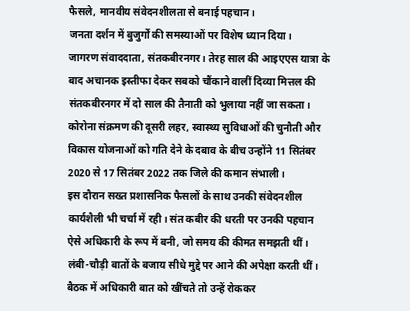फैसले, मानवीय संवेदनशीलता से बनाई पहचान।
जनता दर्शन में बुजुर्गों की समस्याओं पर विशेष ध्यान दिया।
जागरण संवाददाता, संतकबीरनगर। तेरह साल की आइएएस यात्रा के बाद अचानक इस्तीफा देकर सबको चौंकाने वालीं दिव्या मित्तल की संतकबीरनगर में दो साल की तैनाती को भुलाया नहीं जा सकता। कोरोना संक्रमण की दूसरी लहर, स्वास्थ्य सुविधाओं की चुनौती और विकास योजनाओं को गति देने के दबाव के बीच उन्होंने 11 सितंबर 2020 से 17 सितंबर 2022 तक जिले की कमान संभाली।
इस दौरान सख्त प्रशासनिक फैसलों के साथ उनकी संवेदनशील कार्यशैली भी चर्चा में रही। संत कबीर की धरती पर उनकी पहचान ऐसे अधिकारी के रूप में बनी, जो समय की कीमत समझती थीं। लंबी-चौड़ी बातों के बजाय सीधे मुद्दे पर आने की अपेक्षा करती थीं।
बैठक में अधिकारी बात को खींचते तो उन्हें रोककर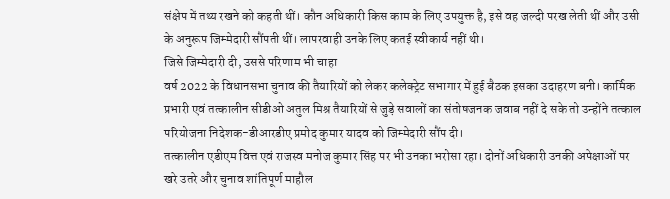संक्षेप में तथ्य रखने को कहती थीं। कौन अधिकारी किस काम के लिए उपयुक्त है, इसे वह जल्दी परख लेती थीं और उसी के अनुरूप जिम्मेदारी सौंपती थीं। लापरवाही उनके लिए कतई स्वीकार्य नहीं थी।
जिसे जिम्मेदारी दी, उससे परिणाम भी चाहा
वर्ष 2022 के विधानसभा चुनाव की तैयारियों को लेकर कलेक्ट्रेट सभागार में हुई बैठक इसका उदाहरण बनी। कार्मिक प्रभारी एवं तत्कालीन सीडीओ अतुल मिश्र तैयारियों से जुड़े सवालों का संतोषजनक जवाब नहीं दे सके तो उन्होंने तत्काल परियोजना निदेशक-डीआरडीए प्रमोद कुमार यादव को जिम्मेदारी सौंप दी।
तत्कालीन एडीएम वित्त एवं राजस्व मनोज कुमार सिंह पर भी उनका भरोसा रहा। दोनों अधिकारी उनकी अपेक्षाओं पर खरे उतरे और चुनाव शांतिपूर्ण माहौल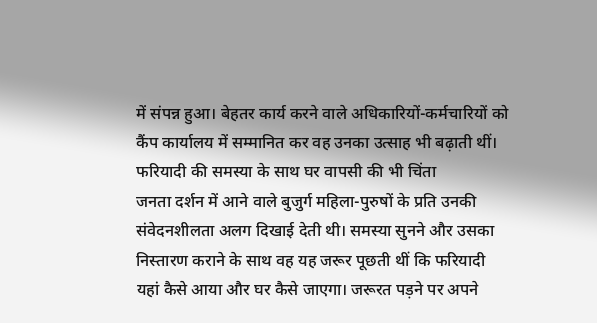में संपन्न हुआ। बेहतर कार्य करने वाले अधिकारियों-कर्मचारियों को कैंप कार्यालय में सम्मानित कर वह उनका उत्साह भी बढ़ाती थीं।
फरियादी की समस्या के साथ घर वापसी की भी चिंता
जनता दर्शन में आने वाले बुजुर्ग महिला-पुरुषों के प्रति उनकी संवेदनशीलता अलग दिखाई देती थी। समस्या सुनने और उसका निस्तारण कराने के साथ वह यह जरूर पूछती थीं कि फरियादी यहां कैसे आया और घर कैसे जाएगा। जरूरत पड़ने पर अपने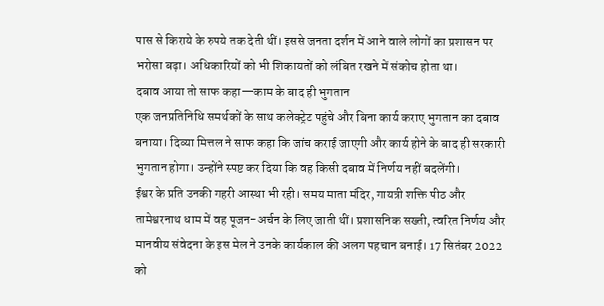पास से किराये के रुपये तक देती थीं। इससे जनता दर्शन में आने वाले लोगों का प्रशासन पर भरोसा बढ़ा। अधिकारियों को भी शिकायतों को लंबित रखने में संकोच होता था।
दबाव आया तो साफ कहा—काम के बाद ही भुगतान
एक जनप्रतिनिधि समर्थकों के साथ कलेक्ट्रेट पहुंचे और बिना कार्य कराए भुगतान का दबाव बनाया। दिव्या मित्तल ने साफ कहा कि जांच कराई जाएगी और कार्य होने के बाद ही सरकारी भुगतान होगा। उन्होंने स्पष्ट कर दिया कि वह किसी दबाव में निर्णय नहीं बदलेंगी।
ईश्वर के प्रति उनकी गहरी आस्था भी रही। समय माता मंदिर, गायत्री शक्ति पीठ और तामेश्वरनाथ धाम में वह पूजन-अर्चन के लिए जाती थीं। प्रशासनिक सख्ती, त्वरित निर्णय और मानवीय संवेदना के इस मेल ने उनके कार्यकाल की अलग पहचान बनाई। 17 सितंबर 2022 को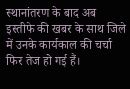स्थानांतरण के बाद अब इस्तीफे की खबर के साथ जिले में उनके कार्यकाल की चर्चा फिर तेज हो गई हैं।